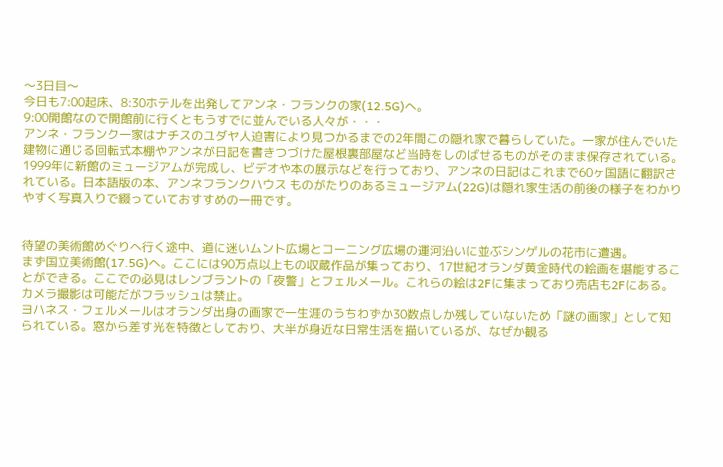〜3日目〜
今日も7:00起床、8:30ホテルを出発してアンネ・フランクの家(12.5G)へ。
9:00開館なので開館前に行くともうすでに並んでいる人々が・・・
アンネ・フランク一家はナチスのユダヤ人迫害により見つかるまでの2年間この隠れ家で暮らしていた。一家が住んでいた建物に通じる回転式本棚やアンネが日記を書きつづけた屋根裏部屋など当時をしのばせるものがそのまま保存されている。1999年に新館のミュージアムが完成し、ビデオや本の展示などを行っており、アンネの日記はこれまで60ヶ国語に翻訳されている。日本語版の本、アンネフランクハウス ものがたりのあるミュージアム(22G)は隠れ家生活の前後の様子をわかりやすく写真入りで綴っていておすすめの一冊です。


待望の美術館めぐりへ行く途中、道に迷いムント広場とコーニング広場の運河沿いに並ぶシンゲルの花市に遭遇。
まず国立美術館(17.5G)へ。ここには90万点以上もの収蔵作品が集っており、17世紀オランダ黄金時代の絵画を堪能することができる。ここでの必見はレンブラントの「夜警」とフェルメール。これらの絵は2Fに集まっており売店も2Fにある。カメラ撮影は可能だがフラッシュは禁止。
ヨハネス・フェルメールはオランダ出身の画家で一生涯のうちわずか30数点しか残していないため「謎の画家」として知られている。窓から差す光を特徴としており、大半が身近な日常生活を描いているが、なぜか観る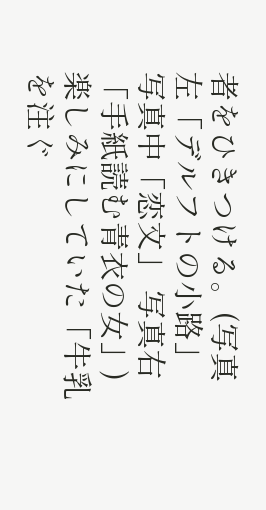者をひきつける。(写真左「デルフトの小路」 写真中「恋文」 写真右「手紙読む青衣の女」)
楽しみにしていた「牛乳を注ぐ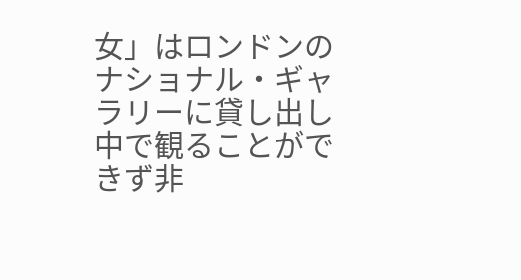女」はロンドンのナショナル・ギャラリーに貸し出し中で観ることができず非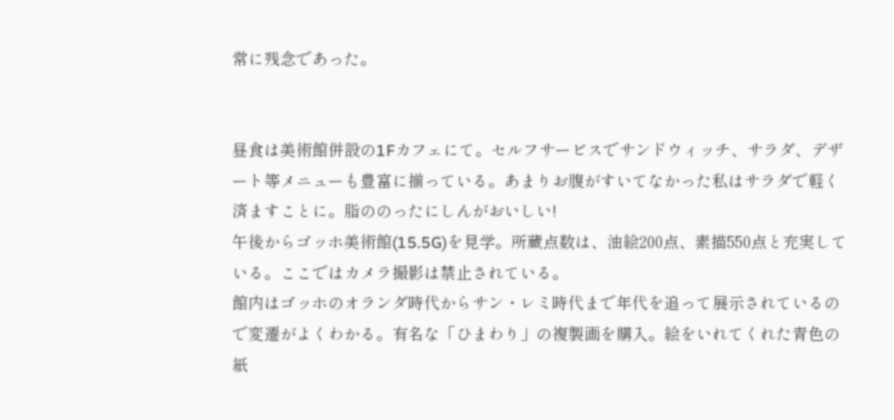常に残念であった。


昼食は美術館併設の1Fカフェにて。セルフサービスでサンドウィッチ、サラダ、デザート等メニューも豊富に揃っている。あまりお腹がすいてなかった私はサラダで軽く済ますことに。脂ののったにしんがおいしい!
午後からゴッホ美術館(15.5G)を見学。所蔵点数は、油絵200点、素描550点と充実している。ここではカメラ撮影は禁止されている。
館内はゴッホのオランダ時代からサン・レミ時代まで年代を追って展示されているので変遷がよくわかる。有名な「ひまわり」の複製画を購入。絵をいれてくれた青色の紙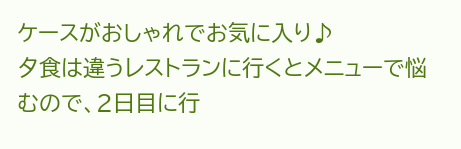ケースがおしゃれでお気に入り♪
夕食は違うレストランに行くとメニューで悩むので、2日目に行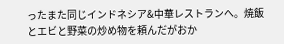ったまた同じインドネシア&中華レストランへ。焼飯とエビと野菜の炒め物を頼んだがおか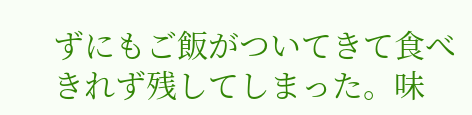ずにもご飯がついてきて食べきれず残してしまった。味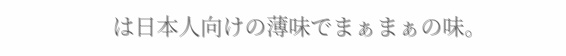は日本人向けの薄味でまぁまぁの味。